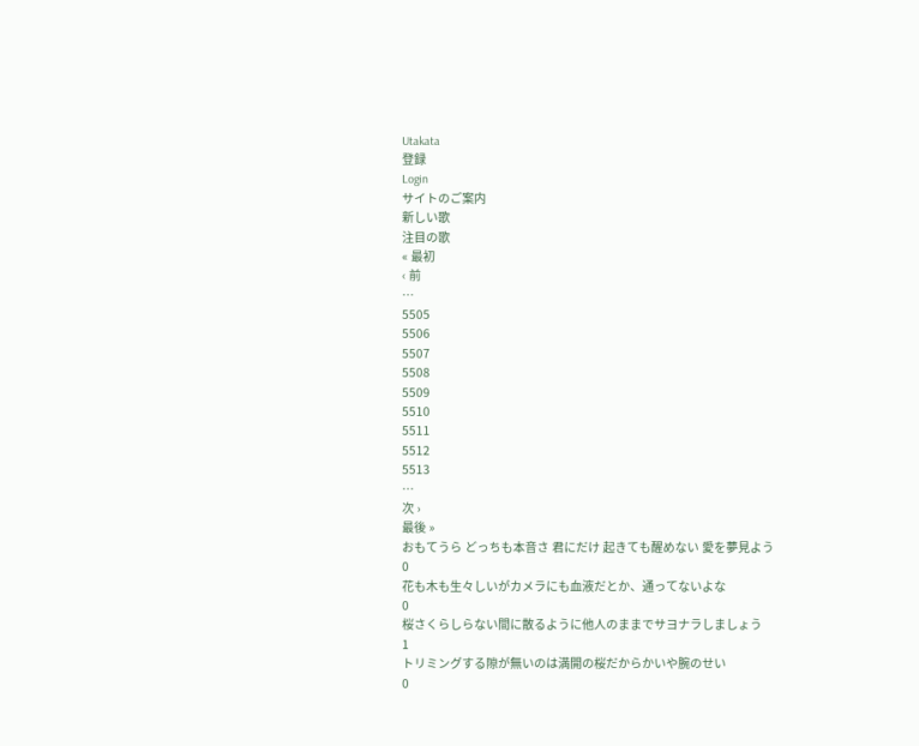Utakata
登録
Login
サイトのご案内
新しい歌
注目の歌
« 最初
‹ 前
…
5505
5506
5507
5508
5509
5510
5511
5512
5513
…
次 ›
最後 »
おもてうら どっちも本音さ 君にだけ 起きても醒めない 愛を夢見よう
0
花も木も生々しいがカメラにも血液だとか、通ってないよな
0
桜さくらしらない間に散るように他人のままでサヨナラしましょう
1
トリミングする隙が無いのは満開の桜だからかいや腕のせい
0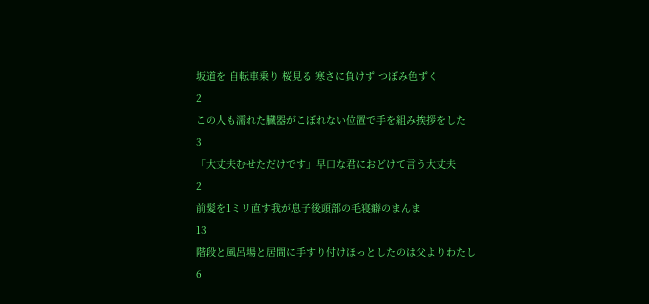坂道を 自転車乗り 桜見る 寒さに負けず つぼみ色ずく
2
この人も濡れた臓器がこぼれない位置で手を組み挨拶をした
3
「大丈夫むせただけです」早口な君におどけて言う大丈夫
2
前髪を1ミリ直す我が息子後頭部の毛寝癖のまんま
13
階段と風呂場と居間に手すり付けほっとしたのは父よりわたし
6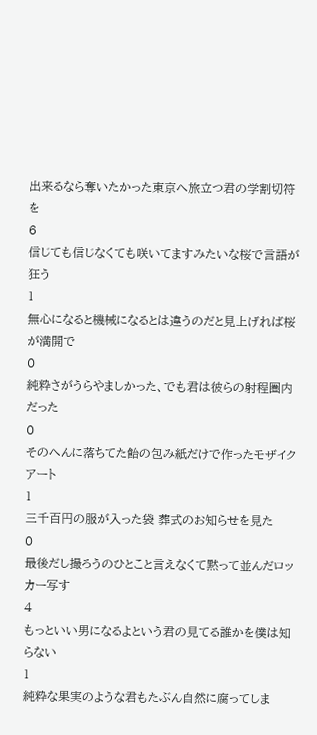出来るなら奪いたかった東京へ旅立つ君の学割切符を
6
信じても信じなくても咲いてますみたいな桜で言語が狂う
1
無心になると機械になるとは違うのだと見上げれば桜が満開で
0
純粋さがうらやましかった、でも君は彼らの射程圏内だった
0
そのへんに落ちてた飴の包み紙だけで作ったモザイクアート
1
三千百円の服が入った袋 葬式のお知らせを見た
0
最後だし撮ろうのひとこと言えなくて黙って並んだロッカー写す
4
もっといい男になるよという君の見てる誰かを僕は知らない
1
純粋な果実のような君もたぶん自然に腐ってしま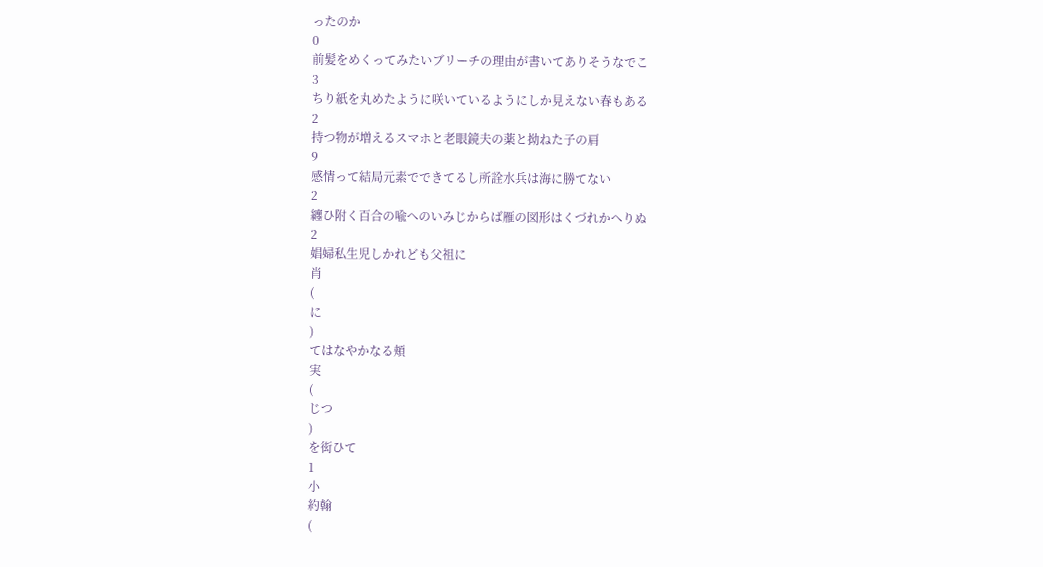ったのか
0
前髪をめくってみたいブリーチの理由が書いてありそうなでこ
3
ちり紙を丸めたように咲いているようにしか見えない春もある
2
持つ物が増えるスマホと老眼鏡夫の薬と拗ねた子の肩
9
感情って結局元素でできてるし所詮水兵は海に勝てない
2
纏ひ附く百合の喩へのいみじからば雁の図形はくづれかへりぬ
2
娼婦私生児しかれども父祖に
肖
(
に
)
てはなやかなる頬
実
(
じつ
)
を衒ひて
1
小
約翰
(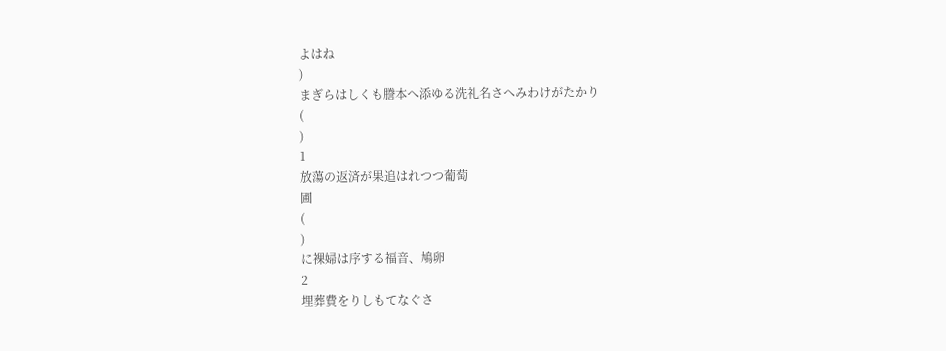よはね
)
まぎらはしくも謄本へ添ゆる洗礼名さへみわけがたかり
(
)
1
放蕩の返済が果追はれつつ葡萄
圃
(
)
に裸婦は序する福音、鳩卵
2
埋葬費をりしもてなぐさ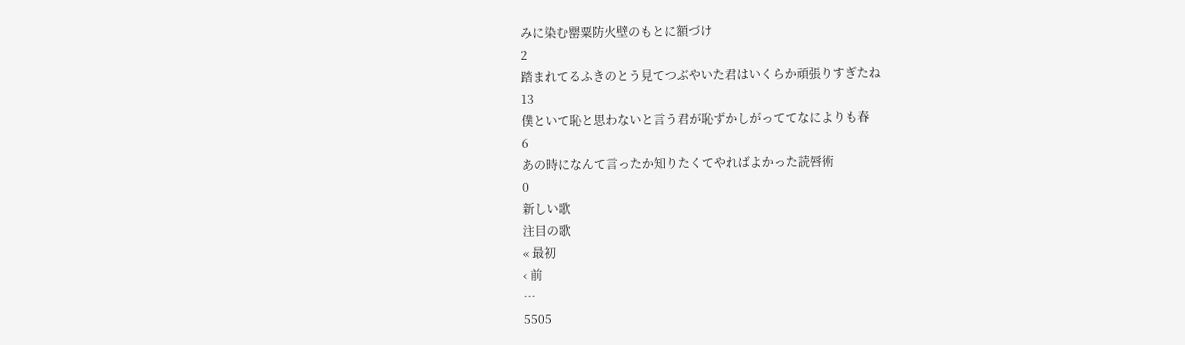みに染む罌粟防火壁のもとに額づけ
2
踏まれてるふきのとう見てつぶやいた君はいくらか頑張りすぎたね
13
僕といて恥と思わないと言う君が恥ずかしがっててなによりも春
6
あの時になんて言ったか知りたくてやればよかった読唇術
0
新しい歌
注目の歌
« 最初
‹ 前
…
5505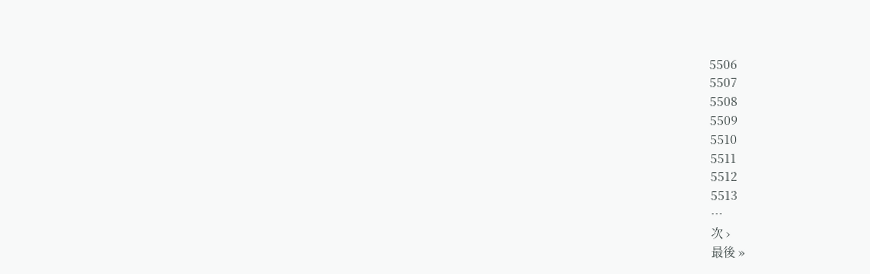5506
5507
5508
5509
5510
5511
5512
5513
…
次 ›
最後 »